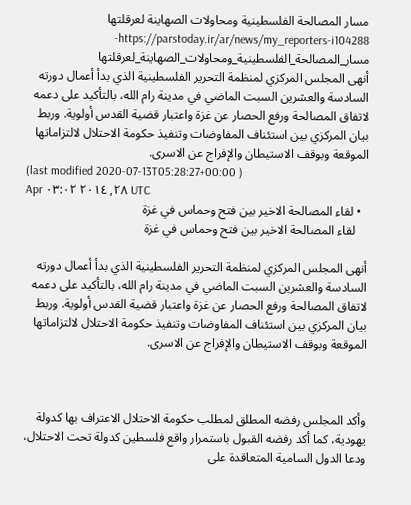مسار المصالحة الفلسطينية ومحاولات الصهاينة لعرقلتها
https://parstoday.ir/ar/news/my_reporters-i104288-مسار_المصالحة_الفلسطينية_ومحاولات_الصهاينة_لعرقلتها
أنهى المجلس المركزي لمنظمة التحرير الفلسطينية الذي بدأ أعمال دورته السادسة والعشرين السبت الماضي في مدينة رام الله، بالتأكيد على دعمه لاتفاق المصالحة ورفع الحصار عن غزة واعتبار قضية القدس أولوية. وربط بيان المركزي بين استئناف المفاوضات وتنفيذ حكومة الاحتلال لالتزاماتها الموقعة وبوقف الاستيطان والإفراج عن الاسرى.
(last modified 2020-07-13T05:28:27+00:00 )
Apr ٢٨, ٢٠١٤ ٠٣:٠٢ UTC
  • لقاء المصالحة الاخير بين فتح وحماس في غزة
    لقاء المصالحة الاخير بين فتح وحماس في غزة

أنهى المجلس المركزي لمنظمة التحرير الفلسطينية الذي بدأ أعمال دورته السادسة والعشرين السبت الماضي في مدينة رام الله، بالتأكيد على دعمه لاتفاق المصالحة ورفع الحصار عن غزة واعتبار قضية القدس أولوية. وربط بيان المركزي بين استئناف المفاوضات وتنفيذ حكومة الاحتلال لالتزاماتها الموقعة وبوقف الاستيطان والإفراج عن الاسرى.



وأكد المجلس رفضه المطلق لمطلب حكومة الاحتلال الاعتراف بها كدولة يهودية، كما أكد رفضه القبول باستمرار واقع فلسطين كدولة تحت الاحتلال، ودعا الدول السامية المتعاقدة على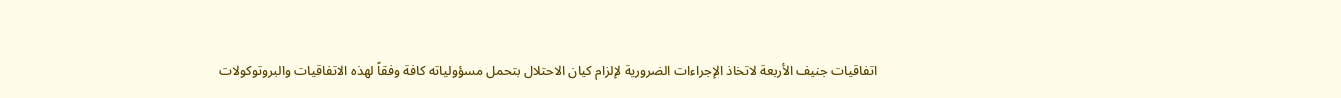اتفاقيات جنيف الأربعة لاتخاذ الإجراءات الضرورية لإلزام كيان الاحتلال بتحمل مسؤولياته كافة وفقاً لهذه الاتفاقيات والبروتوكولات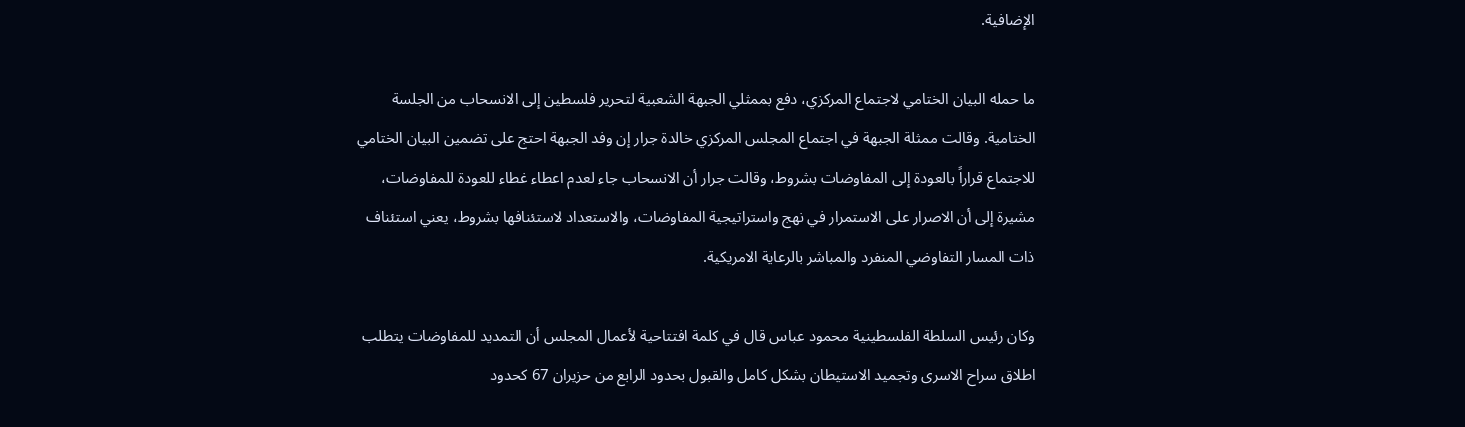الإضافية.

ما حمله البيان الختامي لاجتماع المركزي، دفع بممثلي الجبهة الشعبية لتحرير فلسطين إلى الانسحاب من الجلسة الختامية. وقالت ممثلة الجبهة في اجتماع المجلس المركزي خالدة جرار إن وفد الجبهة احتج على تضمين البيان الختامي للاجتماع قراراً بالعودة إلى المفاوضات بشروط، وقالت جرار أن الانسحاب جاء لعدم اعطاء غطاء للعودة للمفاوضات، مشيرة إلى أن الاصرار على الاستمرار في نهج واستراتيجية المفاوضات، والاستعداد لاستئنافها بشروط، يعني استئناف ذات المسار التفاوضي المنفرد والمباشر بالرعاية الامريكية.

وكان رئيس السلطة الفلسطينية محمود عباس قال في كلمة افتتاحية لأعمال المجلس أن التمديد للمفاوضات يتطلب اطلاق سراح الاسرى وتجميد الاستيطان بشكل كامل والقبول بحدود الرابع من حزيران 67 كحدود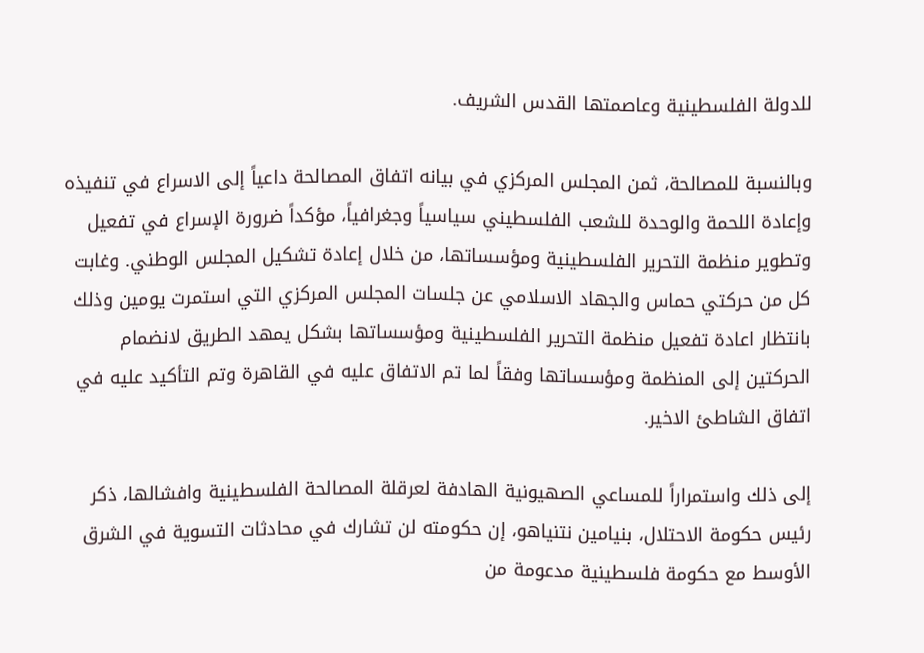للدولة الفلسطينية وعاصمتها القدس الشريف.

وبالنسبة للمصالحة، ثمن المجلس المركزي في بيانه اتفاق المصالحة داعياً إلى الاسراع في تنفيذه وإعادة اللحمة والوحدة للشعب الفلسطيني سياسياً وجغرافياً، مؤكداً ضرورة الإسراع في تفعيل وتطوير منظمة التحرير الفلسطينية ومؤسساتها، من خلال إعادة تشكيل المجلس الوطني. وغابت كل من حركتي حماس والجهاد الاسلامي عن جلسات المجلس المركزي التي استمرت يومين وذلك بانتظار اعادة تفعيل منظمة التحرير الفلسطينية ومؤسساتها بشكل يمهد الطريق لانضمام الحركتين إلى المنظمة ومؤسساتها وفقاً لما تم الاتفاق عليه في القاهرة وتم التأكيد عليه في اتفاق الشاطئ الاخير.

إلى ذلك واستمراراً للمساعي الصهيونية الهادفة لعرقلة المصالحة الفلسطينية وافشالها، ذكر رئيس حكومة الاحتلال، بنيامين نتنياهو، إن حكومته لن تشارك في محادثات التسوية في الشرق الأوسط مع حكومة فلسطينية مدعومة من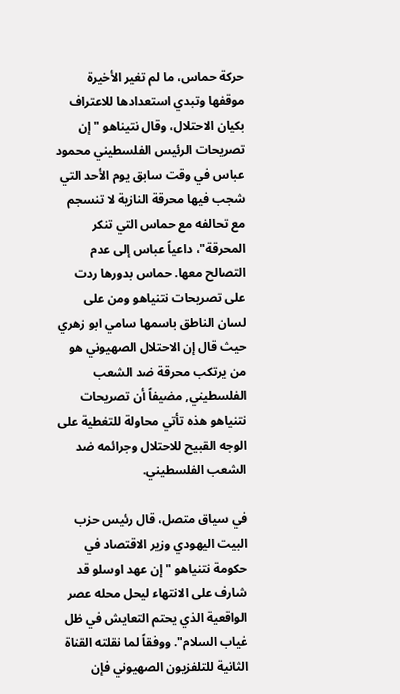حركة حماس، ما لم تغير الأخيرة موقفها وتبدي استعدادها للاعتراف بكيان الاحتلال، وقال نتيناهو "إن تصريحات الرئيس الفلسطيني محمود عباس في وقت سابق يوم الأحد التي شجب فيها محرقة النازية لا تنسجم مع تحالفه مع حماس التي تنكر المحرقة"، داعياً عباس إلى عدم التصالح معها. حماس بدورها ردت على تصريحات نتنياهو ومن على لسان الناطق باسمها سامي ابو زهري حيث قال إن الاحتلال الصهيوني هو من يرتكب محرقة ضد الشعب الفلسطيني, مضيفاً أن تصريحات نتنياهو هذه تأتي محاولة للتغطية على الوجه القبيح للاحتلال وجرائمه ضد الشعب الفلسطيني.

في سياق متصل، قال رئيس حزب البيت اليهودي وزير الاقتصاد في حكومة نتنياهو "إن عهد اوسلو قد شارف على الانتهاء ليحل محله عصر الواقعية الذي يحتم التعايش في ظل غياب السلام". ووفقاً لما نقلته القناة الثانية للتلفزيون الصهيوني فإن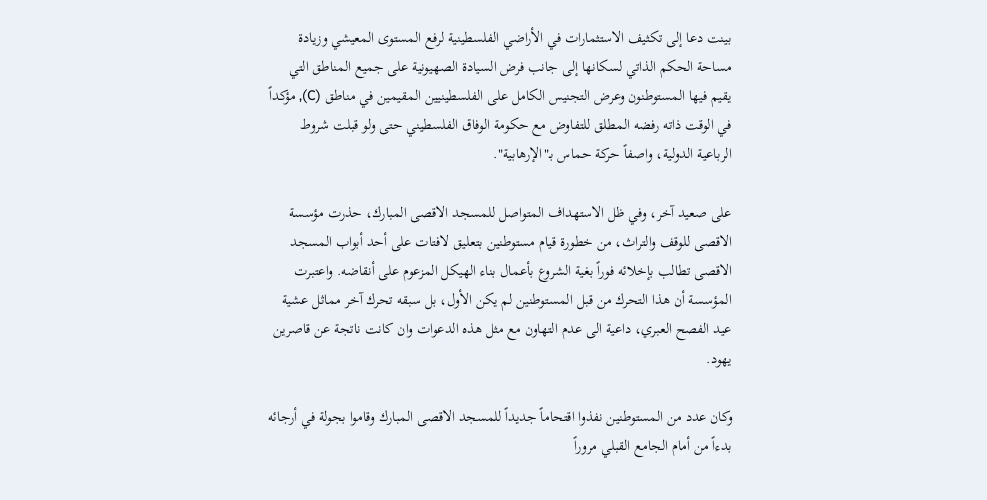بينت دعا إلى تكثيف الاستثمارات في الأراضي الفلسطينية لرفع المستوى المعيشي وزيادة مساحة الحكم الذاتي لسكانها إلى جانب فرض السيادة الصهيونية على جميع المناطق التي يقيم فيها المستوطنون وعرض التجنيس الكامل على الفلسطينيين المقيمين في مناطق (C), مؤكداً في الوقت ذاته رفضه المطلق للتفاوض مع حكومة الوفاق الفلسطيني حتى ولو قبلت شروط الرباعية الدولية، واصفاً حركة حماس بـ"الإرهابية".

على صعيد آخر، وفي ظل الاستهداف المتواصل للمسجد الاقصى المبارك، حذرت مؤسسة الاقصى للوقف والتراث، من خطورة قيام مستوطنين بتعليق لافتات على أحد أبواب المسجد الاقصى تطالب بإخلائه فوراً بغية الشروع بأعمال بناء الهيكل المزعوم على أنقاضه. واعتبرت المؤسسة أن هذا التحرك من قبل المستوطنين لم يكن الأول، بل سبقه تحرك آخر مماثل عشية عيد الفصح العبري، داعية الى عدم التهاون مع مثل هذه الدعوات وان كانت ناتجة عن قاصرين يهود.

وكان عدد من المستوطنين نفذوا اقتحاماً جديداً للمسجد الاقصى المبارك وقاموا بجولة في أرجائه بدءاً من أمام الجامع القبلي مروراً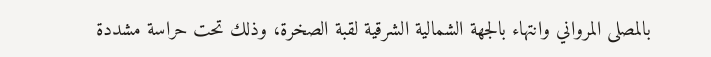بالمصلى المرواني وانتهاء بالجهة الشمالية الشرقية لقبة الصخرة، وذلك تحت حراسة مشددة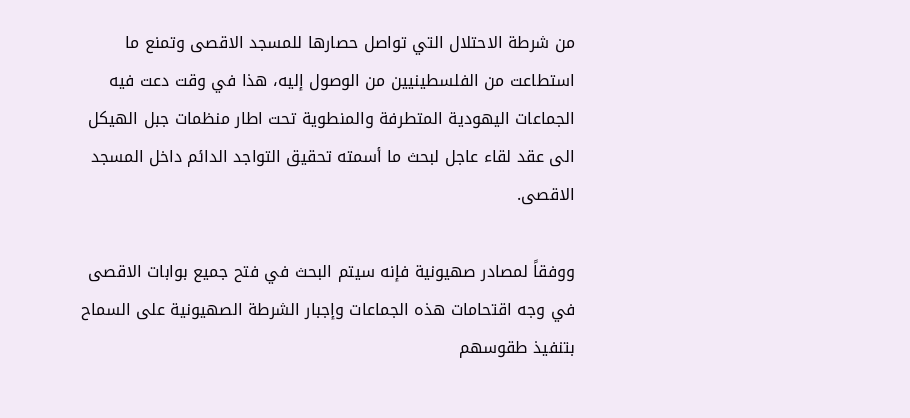من شرطة الاحتلال التي تواصل حصارها للمسجد الاقصى وتمنع ما استطاعت من الفلسطينيين من الوصول إليه، هذا في وقت دعت فيه الجماعات اليهودية المتطرفة والمنطوية تحت اطار منظمات جبل الهيكل الى عقد لقاء عاجل لبحث ما أسمته تحقيق التواجد الدائم داخل المسجد الاقصى.

ووفقاً لمصادر صهيونية فإنه سيتم البحث في فتح جميع بوابات الاقصى في وجه اقتحامات هذه الجماعات وإجبار الشرطة الصهيونية على السماح بتنفيذ طقوسهم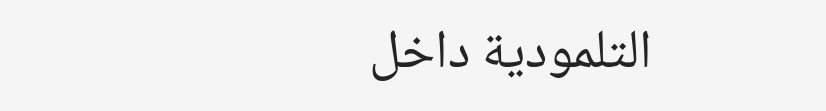التلمودية داخل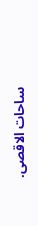ساحات الاقصى.